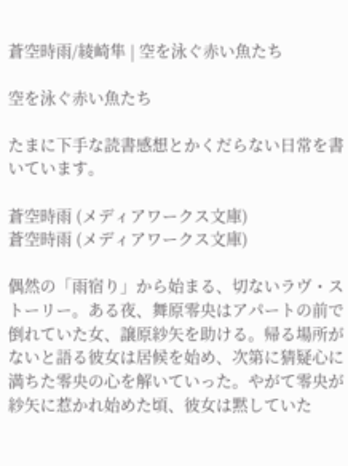蒼空時雨/綾崎隼 | 空を泳ぐ赤い魚たち

空を泳ぐ赤い魚たち

たまに下手な読書感想とかくだらない日常を書いています。

蒼空時雨 (メディアワークス文庫)
蒼空時雨 (メディアワークス文庫)

偶然の「雨宿り」から始まる、切ないラヴ・ストーリー。ある夜、舞原零央はアパートの前で倒れていた女、譲原紗矢を助ける。帰る場所がないと語る彼女は居候を始め、次第に猜疑心に満ちた零央の心を解いていった。やがて零央が紗矢に惹かれ始めた頃、彼女は黙していた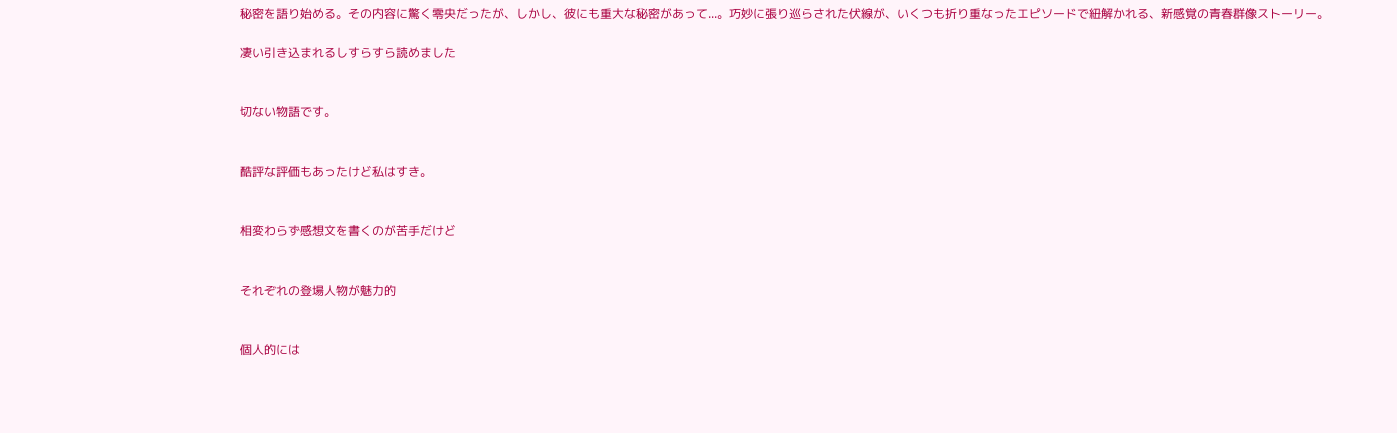秘密を語り始める。その内容に驚く零央だったが、しかし、彼にも重大な秘密があって...。巧妙に張り巡らされた伏線が、いくつも折り重なったエピソードで紐解かれる、新感覚の青春群像ストーリー。

凄い引き込まれるしすらすら読めました


切ない物語です。


酷評な評価もあったけど私はすき。


相変わらず感想文を書くのが苦手だけど


それぞれの登場人物が魅力的


個人的には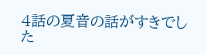4話の夏音の話がすきでした